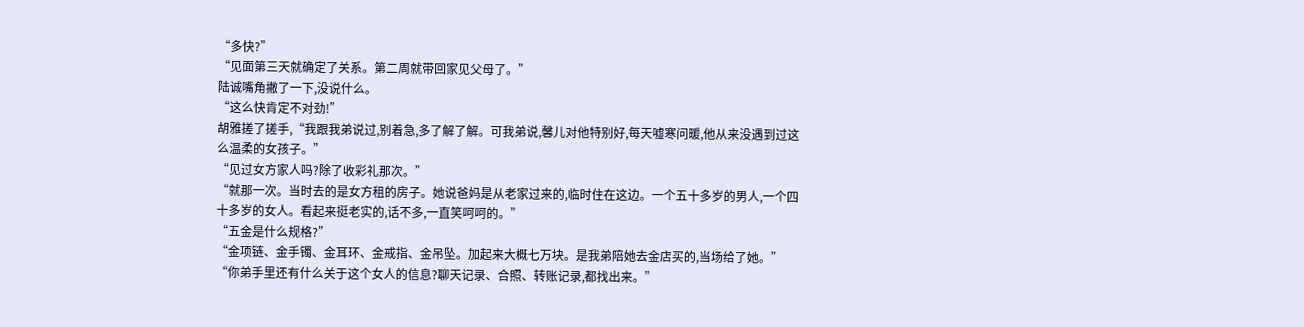“多快?”
“见面第三天就确定了关系。第二周就带回家见父母了。”
陆诚嘴角撇了一下,没说什么。
“这么快肯定不对劲!”
胡雅搓了搓手,“我跟我弟说过,别着急,多了解了解。可我弟说,馨儿对他特别好,每天嘘寒问暖,他从来没遇到过这么温柔的女孩子。”
“见过女方家人吗?除了收彩礼那次。”
“就那一次。当时去的是女方租的房子。她说爸妈是从老家过来的,临时住在这边。一个五十多岁的男人,一个四十多岁的女人。看起来挺老实的,话不多,一直笑呵呵的。”
“五金是什么规格?”
“金项链、金手镯、金耳环、金戒指、金吊坠。加起来大概七万块。是我弟陪她去金店买的,当场给了她。”
“你弟手里还有什么关于这个女人的信息?聊天记录、合照、转账记录,都找出来。”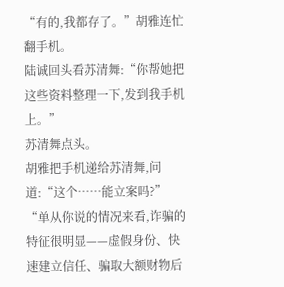“有的,我都存了。”胡雅连忙翻手机。
陆诚回头看苏清舞:“你帮她把这些资料整理一下,发到我手机上。”
苏清舞点头。
胡雅把手机递给苏清舞,问道:“这个……能立案吗?”
“单从你说的情况来看,诈骗的特征很明显——虚假身份、快速建立信任、骗取大额财物后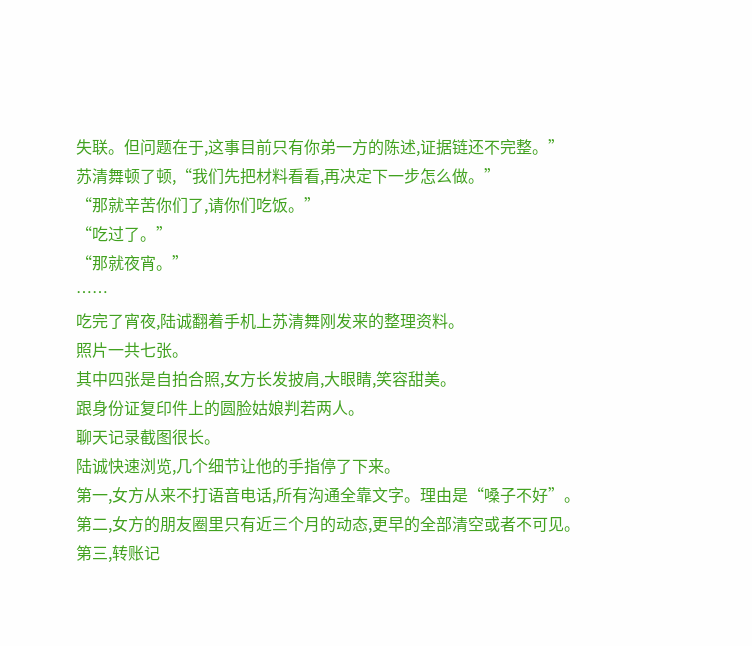失联。但问题在于,这事目前只有你弟一方的陈述,证据链还不完整。”
苏清舞顿了顿,“我们先把材料看看,再决定下一步怎么做。”
“那就辛苦你们了,请你们吃饭。”
“吃过了。”
“那就夜宵。”
……
吃完了宵夜,陆诚翻着手机上苏清舞刚发来的整理资料。
照片一共七张。
其中四张是自拍合照,女方长发披肩,大眼睛,笑容甜美。
跟身份证复印件上的圆脸姑娘判若两人。
聊天记录截图很长。
陆诚快速浏览,几个细节让他的手指停了下来。
第一,女方从来不打语音电话,所有沟通全靠文字。理由是“嗓子不好”。
第二,女方的朋友圈里只有近三个月的动态,更早的全部清空或者不可见。
第三,转账记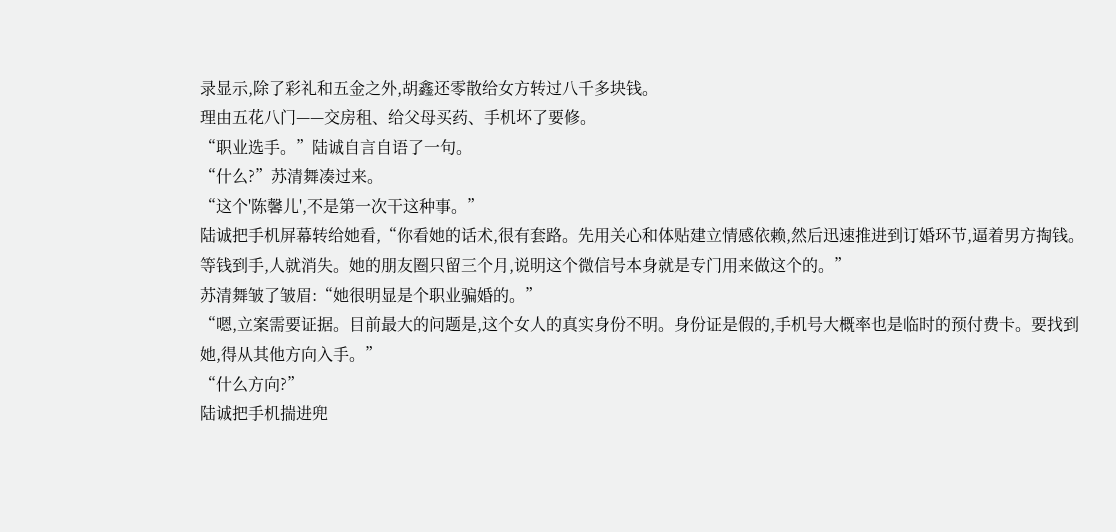录显示,除了彩礼和五金之外,胡鑫还零散给女方转过八千多块钱。
理由五花八门——交房租、给父母买药、手机坏了要修。
“职业选手。”陆诚自言自语了一句。
“什么?”苏清舞凑过来。
“这个'陈馨儿',不是第一次干这种事。”
陆诚把手机屏幕转给她看,“你看她的话术,很有套路。先用关心和体贴建立情感依赖,然后迅速推进到订婚环节,逼着男方掏钱。等钱到手,人就消失。她的朋友圈只留三个月,说明这个微信号本身就是专门用来做这个的。”
苏清舞皱了皱眉:“她很明显是个职业骗婚的。”
“嗯,立案需要证据。目前最大的问题是,这个女人的真实身份不明。身份证是假的,手机号大概率也是临时的预付费卡。要找到她,得从其他方向入手。”
“什么方向?”
陆诚把手机揣进兜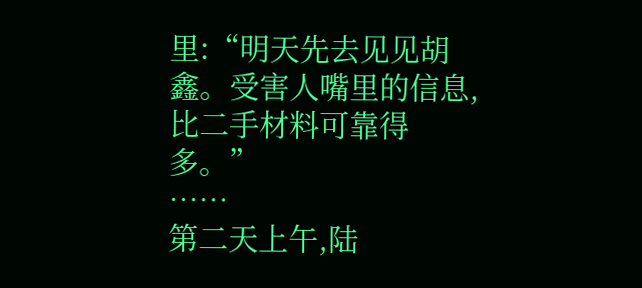里:“明天先去见见胡鑫。受害人嘴里的信息,比二手材料可靠得多。”
……
第二天上午,陆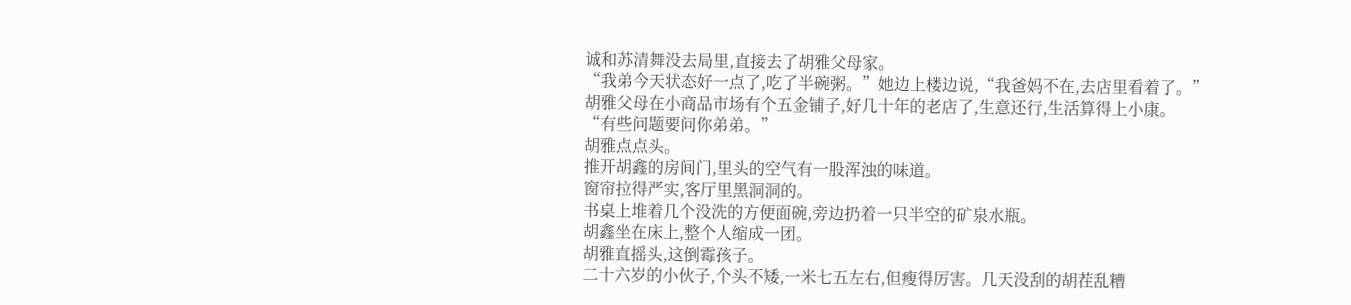诚和苏清舞没去局里,直接去了胡雅父母家。
“我弟今天状态好一点了,吃了半碗粥。”她边上楼边说,“我爸妈不在,去店里看着了。”
胡雅父母在小商品市场有个五金铺子,好几十年的老店了,生意还行,生活算得上小康。
“有些问题要问你弟弟。”
胡雅点点头。
推开胡鑫的房间门,里头的空气有一股浑浊的味道。
窗帘拉得严实,客厅里黑洞洞的。
书桌上堆着几个没洗的方便面碗,旁边扔着一只半空的矿泉水瓶。
胡鑫坐在床上,整个人缩成一团。
胡雅直摇头,这倒霉孩子。
二十六岁的小伙子,个头不矮,一米七五左右,但瘦得厉害。几天没刮的胡茬乱糟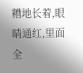糟地长着,眼睛通红,里面全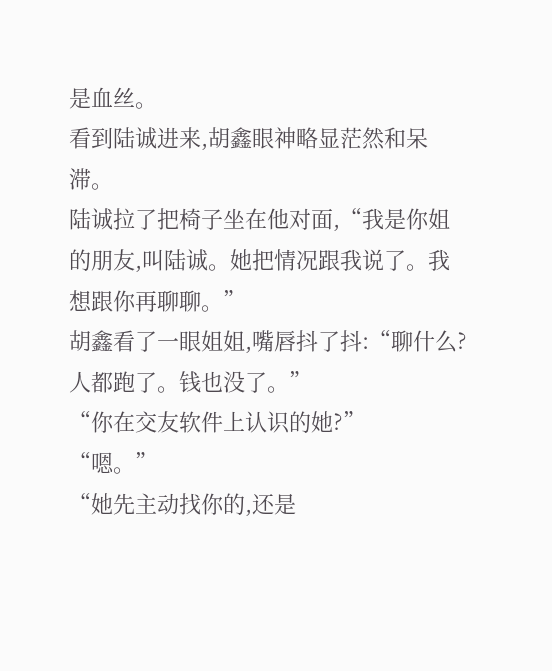是血丝。
看到陆诚进来,胡鑫眼神略显茫然和呆滞。
陆诚拉了把椅子坐在他对面,“我是你姐的朋友,叫陆诚。她把情况跟我说了。我想跟你再聊聊。”
胡鑫看了一眼姐姐,嘴唇抖了抖:“聊什么?人都跑了。钱也没了。”
“你在交友软件上认识的她?”
“嗯。”
“她先主动找你的,还是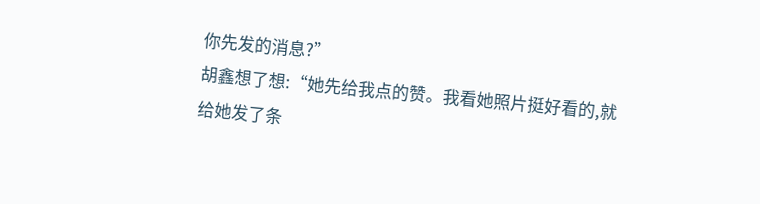你先发的消息?”
胡鑫想了想:“她先给我点的赞。我看她照片挺好看的,就给她发了条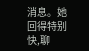消息。她回得特别快,聊